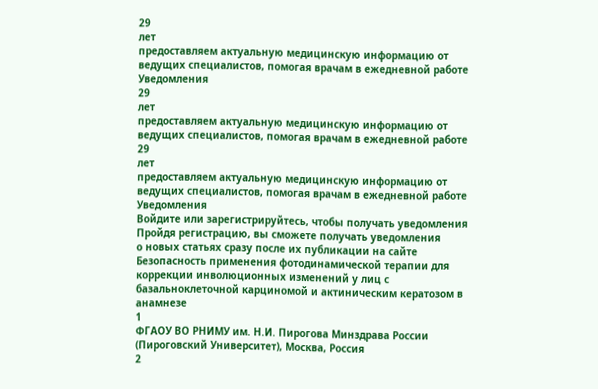29
лет
предоставляем актуальную медицинскую информацию от ведущих специалистов, помогая врачам в ежедневной работе
Уведомления
29
лет
предоставляем актуальную медицинскую информацию от ведущих специалистов, помогая врачам в ежедневной работе
29
лет
предоставляем актуальную медицинскую информацию от ведущих специалистов, помогая врачам в ежедневной работе
Уведомления
Войдите или зарегистрируйтесь, чтобы получать уведомления
Пройдя регистрацию, вы сможете получать уведомления
о новых статьях сразу после их публикации на сайте
Безопасность применения фотодинамической терапии для коррекции инволюционных изменений у лиц с базальноклеточной карциномой и актиническим кератозом в анамнезе
1
ФГАОУ ВО РНИМУ им. Н.И. Пирогова Минздрава России (Пироговский Университет), Москва, Россия
2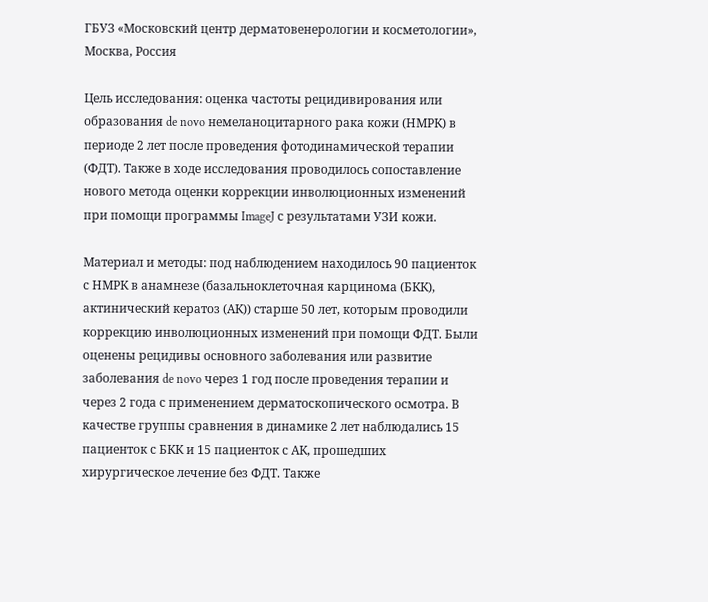ГБУЗ «Московский центр дерматовенерологии и косметологии», Москва, Россия

Цель исследования: оценка частоты рецидивирования или образования de novo немеланоцитарного рака кожи (НМРК) в периоде 2 лет после проведения фотодинамической терапии (ФДТ). Также в ходе исследования проводилось сопоставление нового метода оценки коррекции инволюционных изменений при помощи программы ImageJ с результатами УЗИ кожи.

Материал и методы: под наблюдением находилось 90 пациенток с НМРК в анамнезе (базальноклеточная карцинома (БКК), актинический кератоз (АК)) старше 50 лет, которым проводили коррекцию инволюционных изменений при помощи ФДТ. Были оценены рецидивы основного заболевания или развитие заболевания de novo через 1 год после проведения терапии и через 2 года с применением дерматоскопического осмотра. В качестве группы сравнения в динамике 2 лет наблюдались 15 пациенток с БКК и 15 пациенток с АК, прошедших хирургическое лечение без ФДТ. Также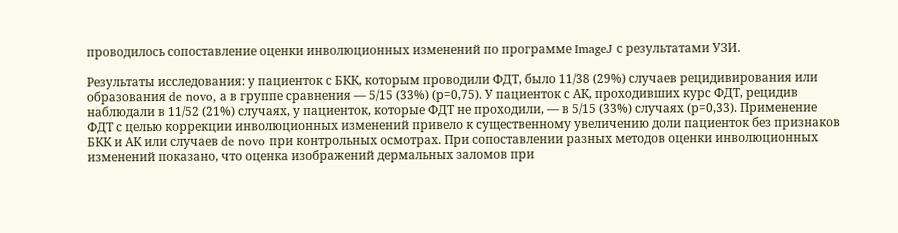проводилось сопоставление оценки инволюционных изменений по программе ImageJ с результатами УЗИ.

Результаты исследования: у пациенток с БКК, которым проводили ФДТ, было 11/38 (29%) случаев рецидивирования или образования de novo, а в группе сравнения — 5/15 (33%) (р=0,75). У пациенток с АК, проходивших курс ФДТ, рецидив наблюдали в 11/52 (21%) случаях, у пациенток, которые ФДТ не проходили, — в 5/15 (33%) случаях (р=0,33). Применение ФДТ с целью коррекции инволюционных изменений привело к существенному увеличению доли пациенток без признаков БКК и АК или случаев de novo при контрольных осмотрах. При сопоставлении разных методов оценки инволюционных изменений показано, что оценка изображений дермальных заломов при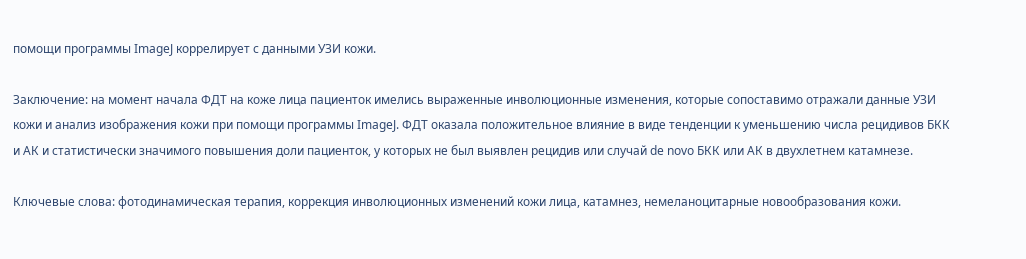помощи программы ImageJ коррелирует с данными УЗИ кожи.

Заключение: на момент начала ФДТ на коже лица пациенток имелись выраженные инволюционные изменения, которые сопоставимо отражали данные УЗИ кожи и анализ изображения кожи при помощи программы ImageJ. ФДТ оказала положительное влияние в виде тенденции к уменьшению числа рецидивов БКК и АК и статистически значимого повышения доли пациенток, у которых не был выявлен рецидив или случай de novo БКК или АК в двухлетнем катамнезе.

Ключевые слова: фотодинамическая терапия, коррекция инволюционных изменений кожи лица, катамнез, немеланоцитарные новообразования кожи.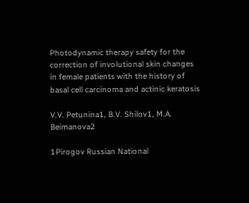Photodynamic therapy safety for the correction of involutional skin changes in female patients with the history of basal cell carcinoma and actinic keratosis

V.V. Petunina1, B.V. Shilov1, M.A. Beimanova2

1Pirogov Russian National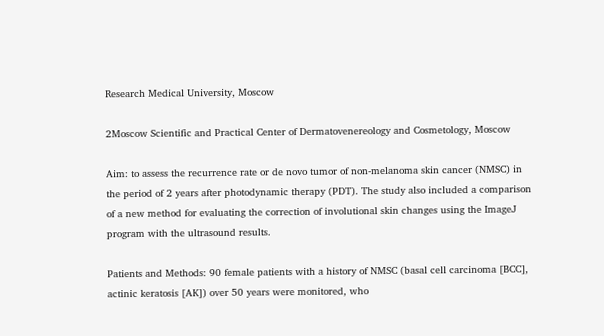Research Medical University, Moscow

2Moscow Scientific and Practical Center of Dermatovenereology and Cosmetology, Moscow

Aim: to assess the recurrence rate or de novo tumor of non-melanoma skin cancer (NMSC) in the period of 2 years after photodynamic therapy (PDT). The study also included a comparison of a new method for evaluating the correction of involutional skin changes using the ImageJ program with the ultrasound results.

Patients and Methods: 90 female patients with a history of NMSC (basal cell carcinoma [BCC], actinic keratosis [AK]) over 50 years were monitored, who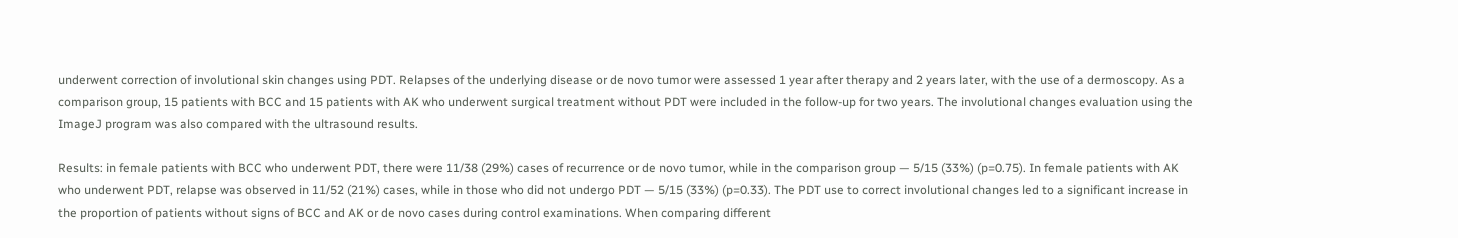underwent correction of involutional skin changes using PDT. Relapses of the underlying disease or de novo tumor were assessed 1 year after therapy and 2 years later, with the use of a dermoscopy. As a comparison group, 15 patients with BCC and 15 patients with AK who underwent surgical treatment without PDT were included in the follow-up for two years. The involutional changes evaluation using the ImageJ program was also compared with the ultrasound results.

Results: in female patients with BCC who underwent PDT, there were 11/38 (29%) cases of recurrence or de novo tumor, while in the comparison group — 5/15 (33%) (p=0.75). In female patients with AK who underwent PDT, relapse was observed in 11/52 (21%) cases, while in those who did not undergo PDT — 5/15 (33%) (p=0.33). The PDT use to correct involutional changes led to a significant increase in the proportion of patients without signs of BCC and AK or de novo cases during control examinations. When comparing different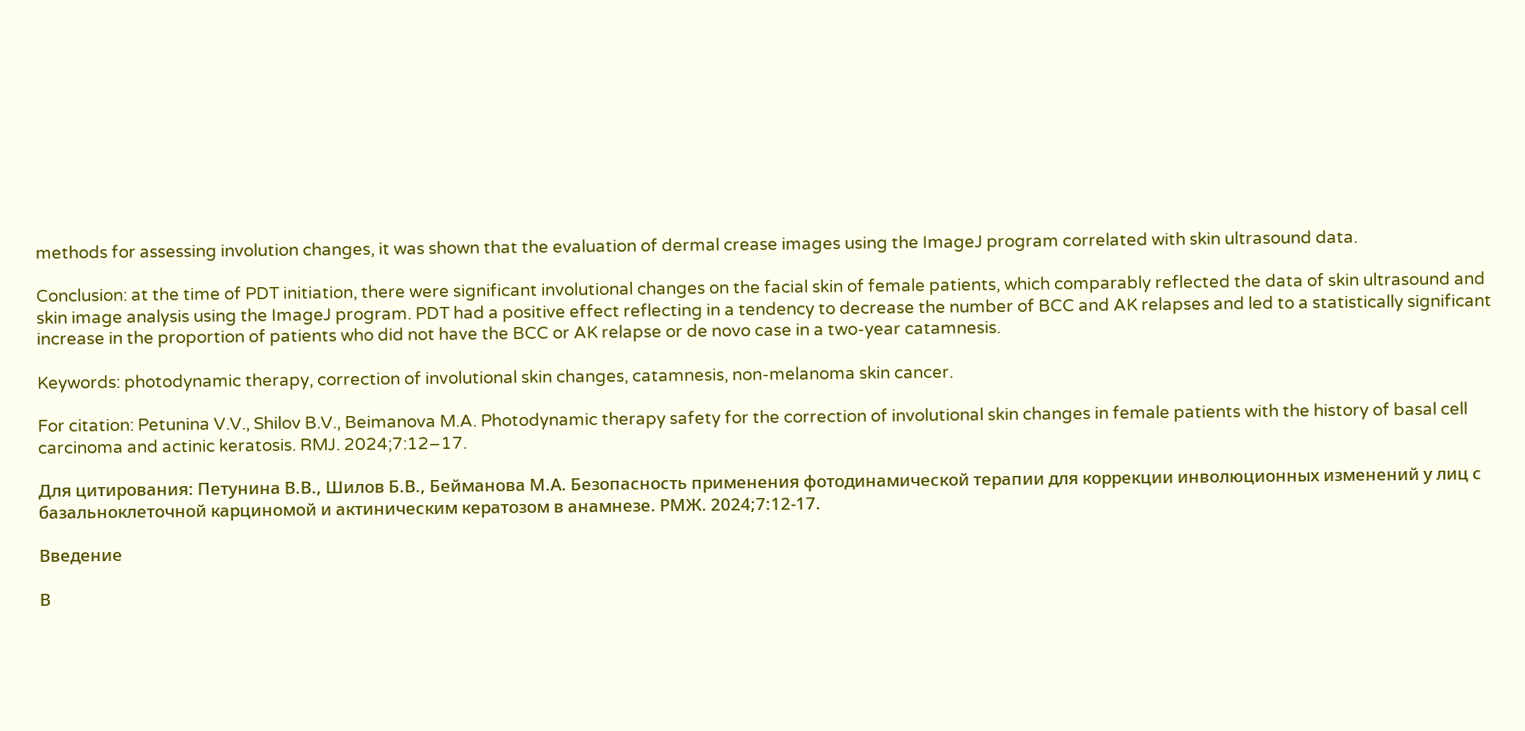methods for assessing involution changes, it was shown that the evaluation of dermal crease images using the ImageJ program correlated with skin ultrasound data.

Conclusion: at the time of PDT initiation, there were significant involutional changes on the facial skin of female patients, which comparably reflected the data of skin ultrasound and skin image analysis using the ImageJ program. PDT had a positive effect reflecting in a tendency to decrease the number of BCC and AK relapses and led to a statistically significant increase in the proportion of patients who did not have the BCC or AK relapse or de novo case in a two-year catamnesis.

Keywords: photodynamic therapy, correction of involutional skin changes, catamnesis, non-melanoma skin cancer.

For citation: Petunina V.V., Shilov B.V., Beimanova M.A. Photodynamic therapy safety for the correction of involutional skin changes in female patients with the history of basal cell carcinoma and actinic keratosis. RMJ. 2024;7:12–17.

Для цитирования: Петунина В.В., Шилов Б.В., Бейманова М.А. Безопасность применения фотодинамической терапии для коррекции инволюционных изменений у лиц с базальноклеточной карциномой и актиническим кератозом в анамнезе. РМЖ. 2024;7:12-17.

Введение

В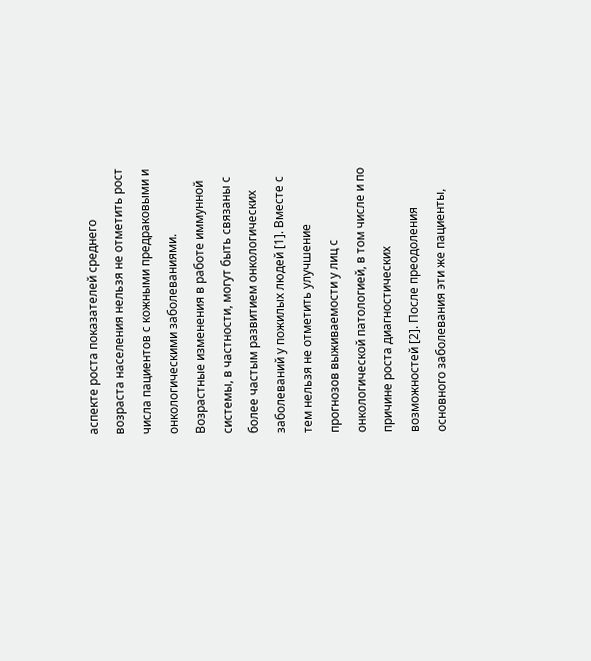аспекте роста показателей среднего возраста населения нельзя не отметить рост числа пациентов с кожными предраковыми и онкологическими заболеваниями. Возрастные изменения в работе иммунной системы, в частности, могут быть связаны с более частым развитием онкологических заболеваний у пожилых людей [1]. Вместе с тем нельзя не отметить улучшение прогнозов выживаемости у лиц с онкологической патологией, в том числе и по причине роста диагностических возможностей [2]. После преодоления основного заболевания эти же пациенты,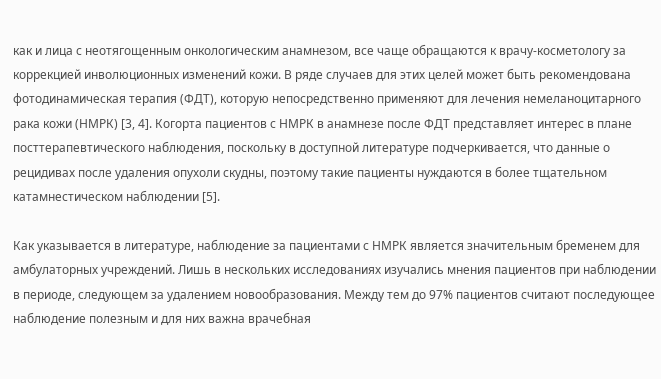как и лица с неотягощенным онкологическим анамнезом, все чаще обращаются к врачу-косметологу за коррекцией инволюционных изменений кожи. В ряде случаев для этих целей может быть рекомендована фотодинамическая терапия (ФДТ), которую непосредственно применяют для лечения немеланоцитарного рака кожи (НМРК) [3, 4]. Когорта пациентов с НМРК в анамнезе после ФДТ представляет интерес в плане посттерапевтического наблюдения, поскольку в доступной литературе подчеркивается, что данные о рецидивах после удаления опухоли скудны, поэтому такие пациенты нуждаются в более тщательном катамнестическом наблюдении [5].

Как указывается в литературе, наблюдение за пациентами с НМРК является значительным бременем для амбулаторных учреждений. Лишь в нескольких исследованиях изучались мнения пациентов при наблюдении в периоде, следующем за удалением новообразования. Между тем до 97% пациентов считают последующее наблюдение полезным и для них важна врачебная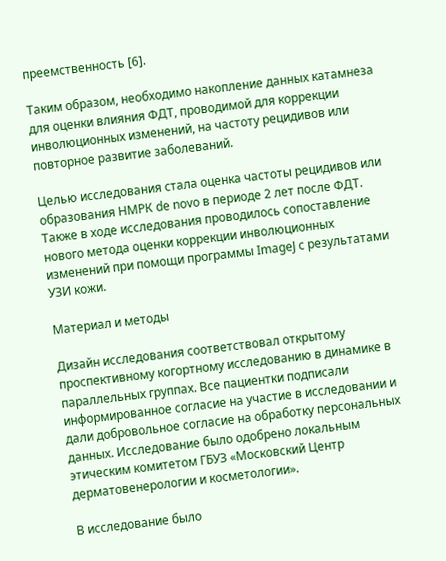преемственность [6].

Таким образом, необходимо накопление данных катамнеза для оценки влияния ФДТ, проводимой для коррекции инволюционных изменений, на частоту рецидивов или повторное развитие заболеваний.

Целью исследования стала оценка частоты рецидивов или образования НМРК de novo в периоде 2 лет после ФДТ. Также в ходе исследования проводилось сопоставление нового метода оценки коррекции инволюционных изменений при помощи программы ImageJ с результатами УЗИ кожи.

Материал и методы

Дизайн исследования соответствовал открытому проспективному когортному исследованию в динамике в параллельных группах. Все пациентки подписали информированное согласие на участие в исследовании и дали добровольное согласие на обработку персональных данных. Исследование было одобрено локальным этическим комитетом ГБУЗ «Московский Центр дерматовенерологии и косметологии».

В исследование было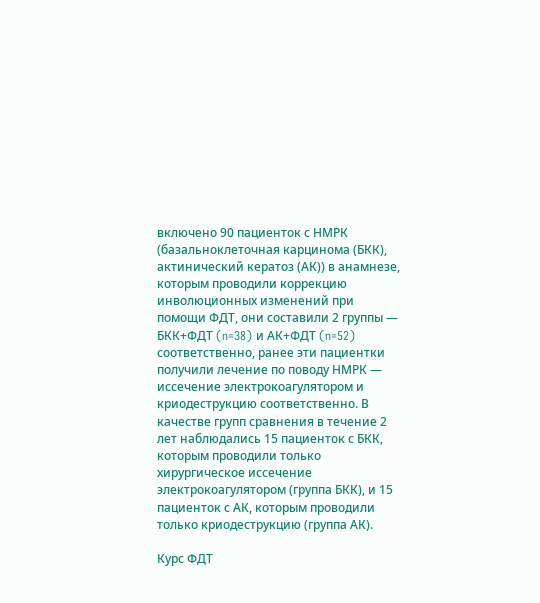включено 90 пациенток с НМРК (базальноклеточная карцинома (БКК), актинический кератоз (АК)) в анамнезе, которым проводили коррекцию инволюционных изменений при помощи ФДТ, они составили 2 группы — БКК+ФДТ (n=38) и АК+ФДТ (n=52) соответственно, ранее эти пациентки получили лечение по поводу НМРК — иссечение электрокоагулятором и криодеструкцию соответственно. В качестве групп сравнения в течение 2 лет наблюдались 15 пациенток с БКК, которым проводили только хирургическое иссечение электрокоагулятором (группа БКК), и 15 пациенток с АК, которым проводили только криодеструкцию (группа АК).

Курс ФДТ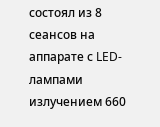состоял из 8 сеансов на аппарате с LED-лампами излучением 660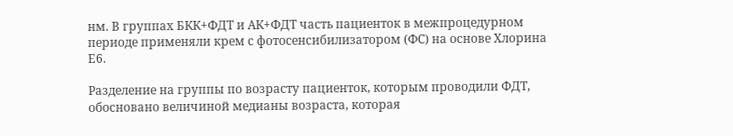нм. В группах БКК+ФДТ и АК+ФДТ часть пациенток в межпроцедурном периоде применяли крем с фотосенсибилизатором (ФС) на основе Хлорина Е6.

Разделение на группы по возрасту пациенток, которым проводили ФДТ, обосновано величиной медианы возраста, которая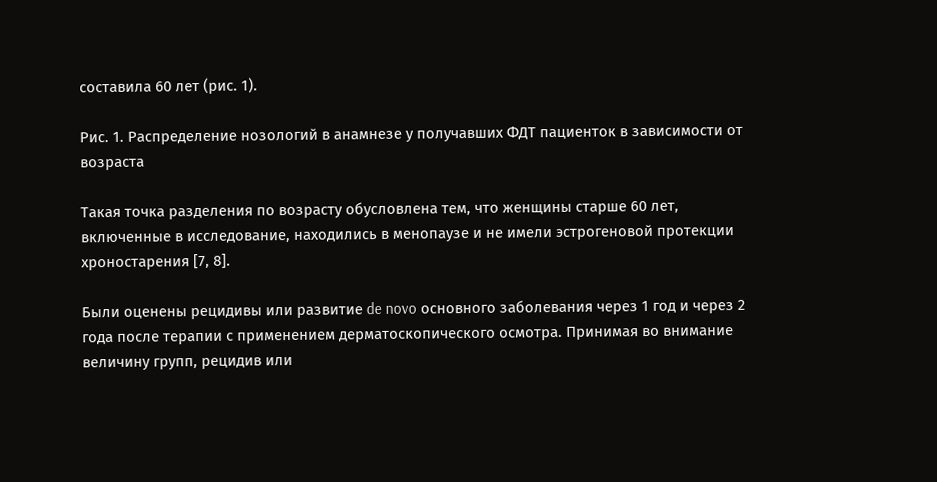составила 60 лет (рис. 1).

Рис. 1. Распределение нозологий в анамнезе у получавших ФДТ пациенток в зависимости от возраста

Такая точка разделения по возрасту обусловлена тем, что женщины старше 60 лет, включенные в исследование, находились в менопаузе и не имели эстрогеновой протекции хроностарения [7, 8].

Были оценены рецидивы или развитие de novo основного заболевания через 1 год и через 2 года после терапии с применением дерматоскопического осмотра. Принимая во внимание величину групп, рецидив или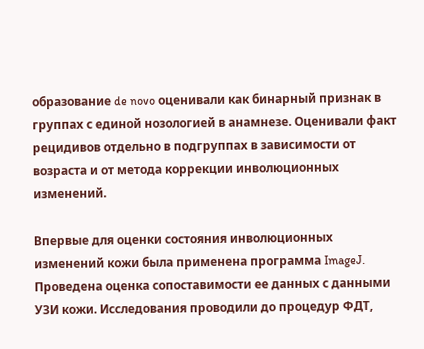образование de novo оценивали как бинарный признак в группах с единой нозологией в анамнезе. Оценивали факт рецидивов отдельно в подгруппах в зависимости от возраста и от метода коррекции инволюционных изменений.

Впервые для оценки состояния инволюционных изменений кожи была применена программа ImageJ. Проведена оценка сопоставимости ее данных с данными УЗИ кожи. Исследования проводили до процедур ФДТ,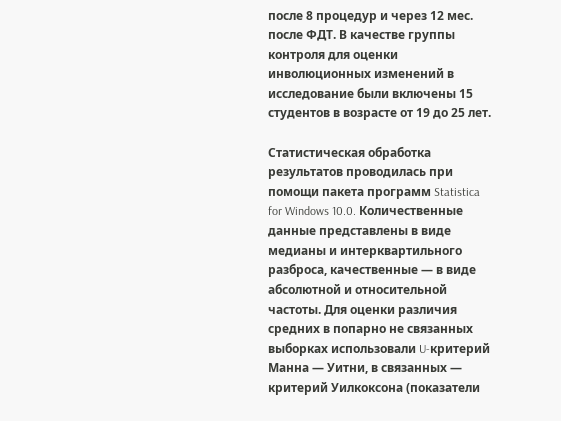после 8 процедур и через 12 мес. после ФДТ. В качестве группы контроля для оценки инволюционных изменений в исследование были включены 15 студентов в возрасте от 19 до 25 лет.

Статистическая обработка результатов проводилась при помощи пакета программ Statistica for Windows 10.0. Количественные данные представлены в виде медианы и интерквартильного разброса, качественные — в виде абсолютной и относительной частоты. Для оценки различия средних в попарно не связанных выборках использовали U-критерий Манна — Уитни, в связанных — критерий Уилкоксона (показатели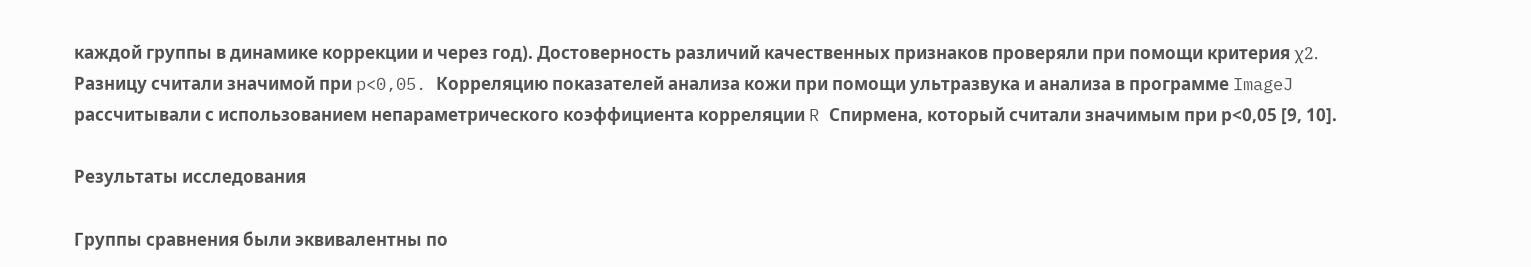каждой группы в динамике коррекции и через год). Достоверность различий качественных признаков проверяли при помощи критерия χ2. Разницу считали значимой при p<0,05. Корреляцию показателей анализа кожи при помощи ультразвука и анализа в программе ImageJ рассчитывали с использованием непараметрического коэффициента корреляции R Спирмена, который считали значимым при р<0,05 [9, 10].

Результаты исследования

Группы сравнения были эквивалентны по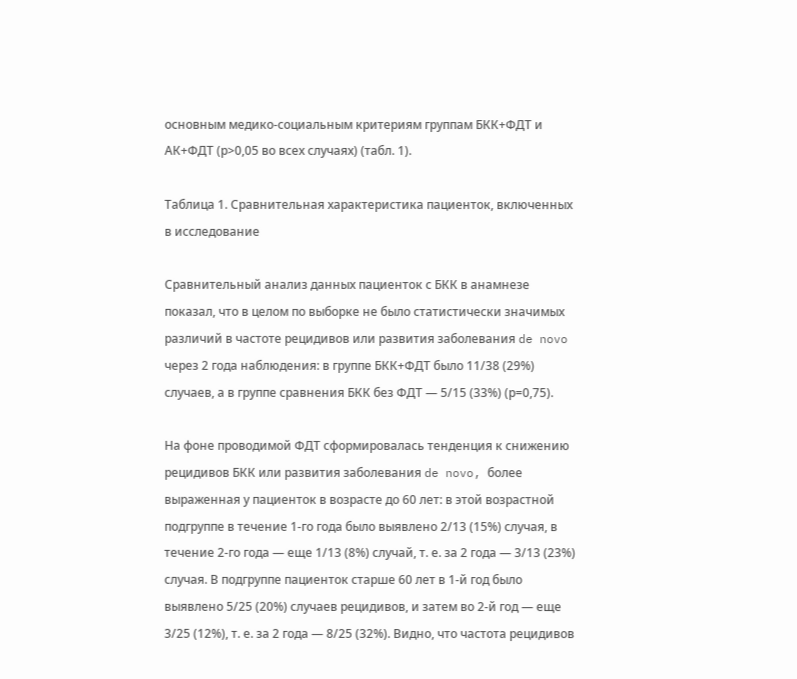основным медико-социальным критериям группам БКК+ФДТ и АК+ФДТ (р>0,05 во всех случаях) (табл. 1).

Таблица 1. Сравнительная характеристика пациенток, включенных в исследование

Сравнительный анализ данных пациенток с БКК в анамнезе показал, что в целом по выборке не было статистически значимых различий в частоте рецидивов или развития заболевания de novo через 2 года наблюдения: в группе БКК+ФДТ было 11/38 (29%) случаев, а в группе сравнения БКК без ФДТ — 5/15 (33%) (р=0,75).

На фоне проводимой ФДТ сформировалась тенденция к снижению рецидивов БКК или развития заболевания de novo, более выраженная у пациенток в возрасте до 60 лет: в этой возрастной подгруппе в течение 1-го года было выявлено 2/13 (15%) случая, в течение 2-го года — еще 1/13 (8%) случай, т. е. за 2 года — 3/13 (23%) случая. В подгруппе пациенток старше 60 лет в 1-й год было выявлено 5/25 (20%) случаев рецидивов, и затем во 2-й год — еще 3/25 (12%), т. е. за 2 года — 8/25 (32%). Видно, что частота рецидивов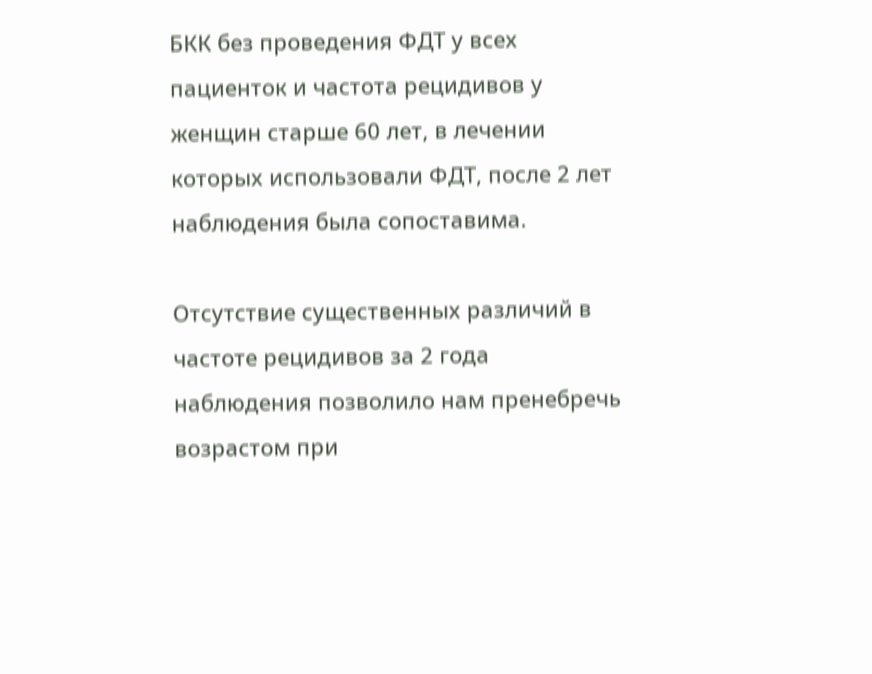БКК без проведения ФДТ у всех пациенток и частота рецидивов у женщин старше 60 лет, в лечении которых использовали ФДТ, после 2 лет наблюдения была сопоставима.

Отсутствие существенных различий в частоте рецидивов за 2 года наблюдения позволило нам пренебречь возрастом при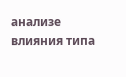анализе влияния типа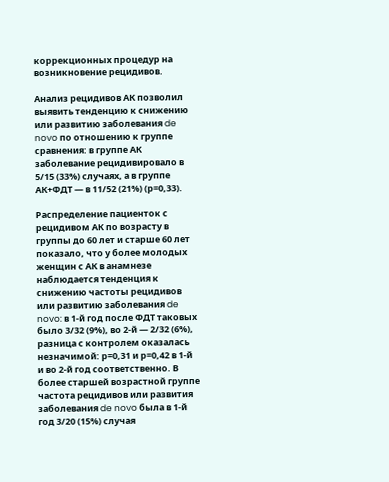коррекционных процедур на возникновение рецидивов.

Анализ рецидивов АК позволил выявить тенденцию к снижению или развитию заболевания de novo по отношению к группе сравнения: в группе АК заболевание рецидивировало в 5/15 (33%) случаях, а в группе АК+ФДТ — в 11/52 (21%) (р=0,33).

Распределение пациенток с рецидивом АК по возрасту в группы до 60 лет и старше 60 лет показало, что у более молодых женщин с АК в анамнезе наблюдается тенденция к снижению частоты рецидивов или развитию заболевания de novo: в 1-й год после ФДТ таковых было 3/32 (9%), во 2-й — 2/32 (6%), разница с контролем оказалась незначимой: р=0,31 и р=0,42 в 1-й и во 2-й год соответственно. В более старшей возрастной группе частота рецидивов или развития заболевания de novo была в 1-й год 3/20 (15%) случая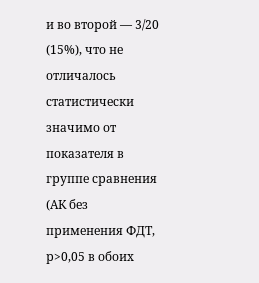и во второй — 3/20 (15%), что не отличалось статистически значимо от показателя в группе сравнения (АК без применения ФДТ, р>0,05 в обоих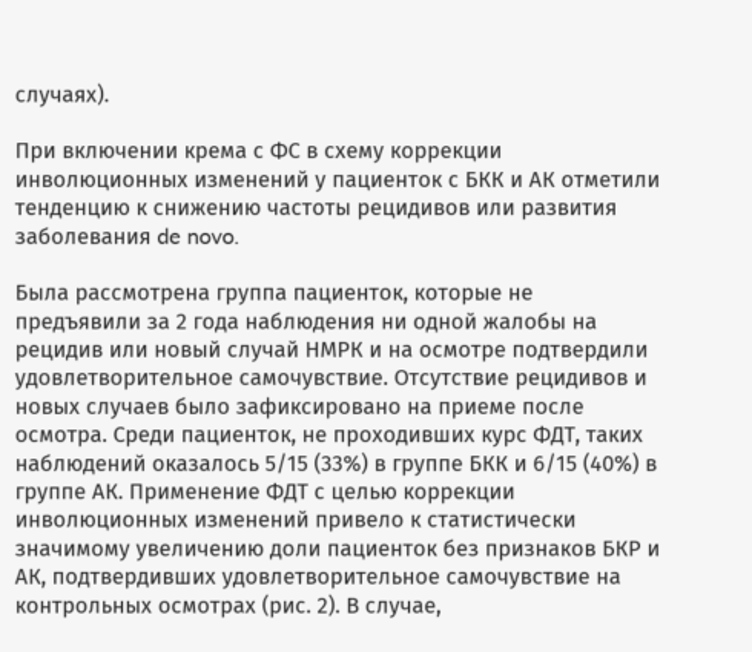случаях).

При включении крема с ФС в схему коррекции инволюционных изменений у пациенток с БКК и АК отметили тенденцию к снижению частоты рецидивов или развития заболевания de novo.

Была рассмотрена группа пациенток, которые не предъявили за 2 года наблюдения ни одной жалобы на рецидив или новый случай НМРК и на осмотре подтвердили удовлетворительное самочувствие. Отсутствие рецидивов и новых случаев было зафиксировано на приеме после осмотра. Среди пациенток, не проходивших курс ФДТ, таких наблюдений оказалось 5/15 (33%) в группе БКК и 6/15 (40%) в группе АК. Применение ФДТ с целью коррекции инволюционных изменений привело к статистически значимому увеличению доли пациенток без признаков БКР и АК, подтвердивших удовлетворительное самочувствие на контрольных осмотрах (рис. 2). В случае,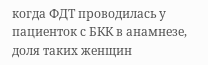когда ФДТ проводилась у пациенток с БКК в анамнезе, доля таких женщин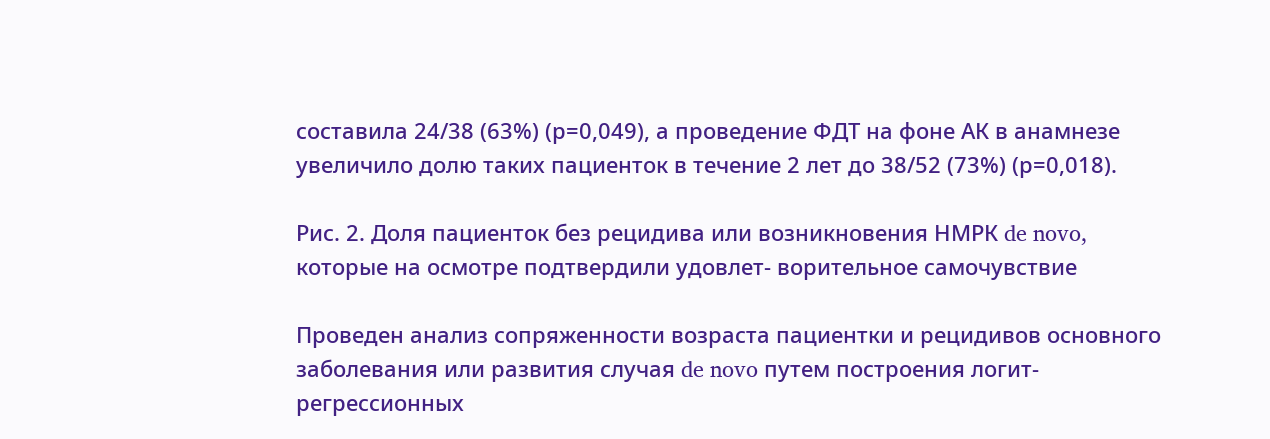составила 24/38 (63%) (р=0,049), а проведение ФДТ на фоне АК в анамнезе увеличило долю таких пациенток в течение 2 лет до 38/52 (73%) (р=0,018).

Рис. 2. Доля пациенток без рецидива или возникновения НМРК de novo, которые на осмотре подтвердили удовлет- ворительное самочувствие

Проведен анализ сопряженности возраста пациентки и рецидивов основного заболевания или развития случая de novo путем построения логит-регрессионных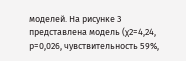моделей. На рисунке 3 представлена модель (χ2=4,24, р=0,026, чувствительность 59%,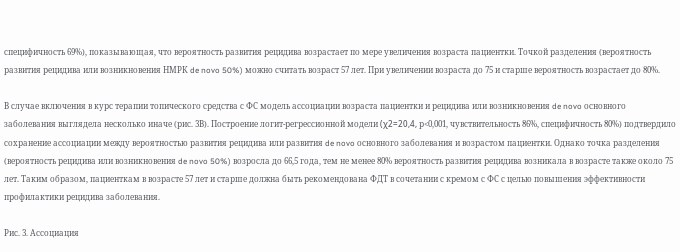специфичность 69%), показывающая, что вероятность развития рецидива возрастает по мере увеличения возраста пациентки. Точкой разделения (вероятность развития рецидива или возникновения НМРК de novo 50%) можно считать возраст 57 лет. При увеличении возраста до 75 и старше вероятность возрастает до 80%.

В случае включения в курс терапии топического средства с ФС модель ассоциации возраста пациентки и рецидива или возникновения de novo основного заболевания выглядела несколько иначе (рис. 3В). Построение логит-регрессионной модели (χ2=20,4, р<0,001, чувствительность 86%, специфичность 80%) подтвердило сохранение ассоциации между вероятностью развития рецидива или развития de novo основного заболевания и возрастом пациентки. Однако точка разделения (вероятность рецидива или возникновения de novo 50%) возросла до 66,5 года, тем не менее 80% вероятность развития рецидива возникала в возрасте также около 75 лет. Таким образом, пациенткам в возрасте 57 лет и старше должна быть рекомендована ФДТ в сочетании с кремом с ФС с целью повышения эффективности профилактики рецидива заболевания.

Рис. 3. Ассоциация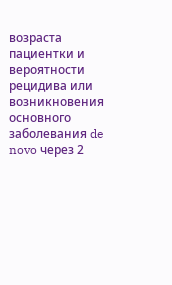возраста пациентки и вероятности рецидива или возникновения основного заболевания de novo через 2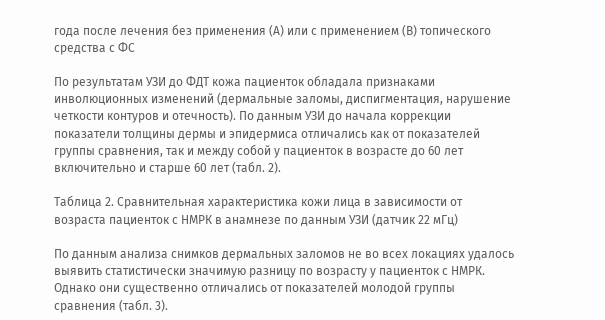года после лечения без применения (А) или с применением (В) топического средства с ФС

По результатам УЗИ до ФДТ кожа пациенток обладала признаками инволюционных изменений (дермальные заломы, диспигментация, нарушение четкости контуров и отечность). По данным УЗИ до начала коррекции показатели толщины дермы и эпидермиса отличались как от показателей группы сравнения, так и между собой у пациенток в возрасте до 60 лет включительно и старше 60 лет (табл. 2).

Таблица 2. Сравнительная характеристика кожи лица в зависимости от возраста пациенток с НМРК в анамнезе по данным УЗИ (датчик 22 мГц)

По данным анализа снимков дермальных заломов не во всех локациях удалось выявить статистически значимую разницу по возрасту у пациенток с НМРК. Однако они существенно отличались от показателей молодой группы сравнения (табл. 3).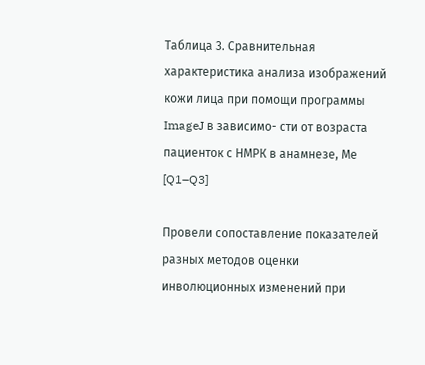Таблица 3. Сравнительная характеристика анализа изображений кожи лица при помощи программы ImageJ в зависимо- сти от возраста пациенток с НМРК в анамнезе, Ме [Q1–Q3]

Провели сопоставление показателей разных методов оценки инволюционных изменений при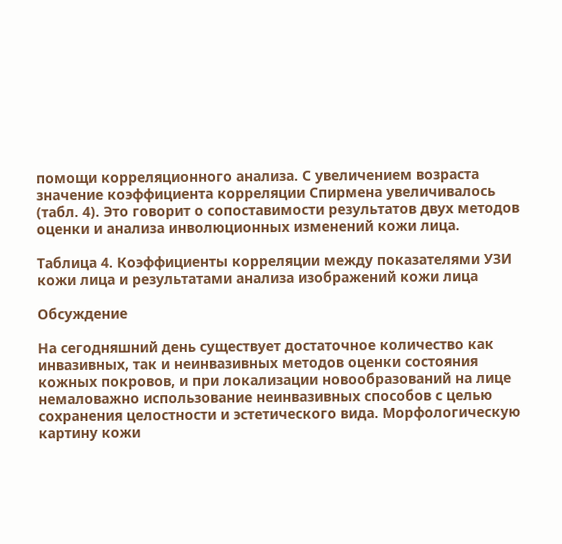помощи корреляционного анализа. С увеличением возраста значение коэффициента корреляции Спирмена увеличивалось (табл. 4). Это говорит о сопоставимости результатов двух методов оценки и анализа инволюционных изменений кожи лица.

Таблица 4. Коэффициенты корреляции между показателями УЗИ кожи лица и результатами анализа изображений кожи лица

Обсуждение

На сегодняшний день существует достаточное количество как инвазивных, так и неинвазивных методов оценки состояния кожных покровов, и при локализации новообразований на лице немаловажно использование неинвазивных способов с целью сохранения целостности и эстетического вида. Морфологическую картину кожи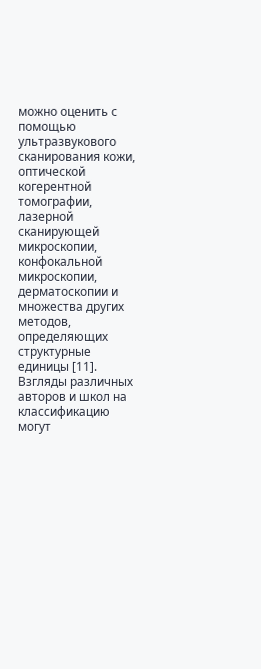можно оценить с помощью ультразвукового сканирования кожи, оптической когерентной томографии, лазерной сканирующей микроскопии, конфокальной микроскопии, дерматоскопии и множества других методов, определяющих структурные единицы [11]. Взгляды различных авторов и школ на классификацию могут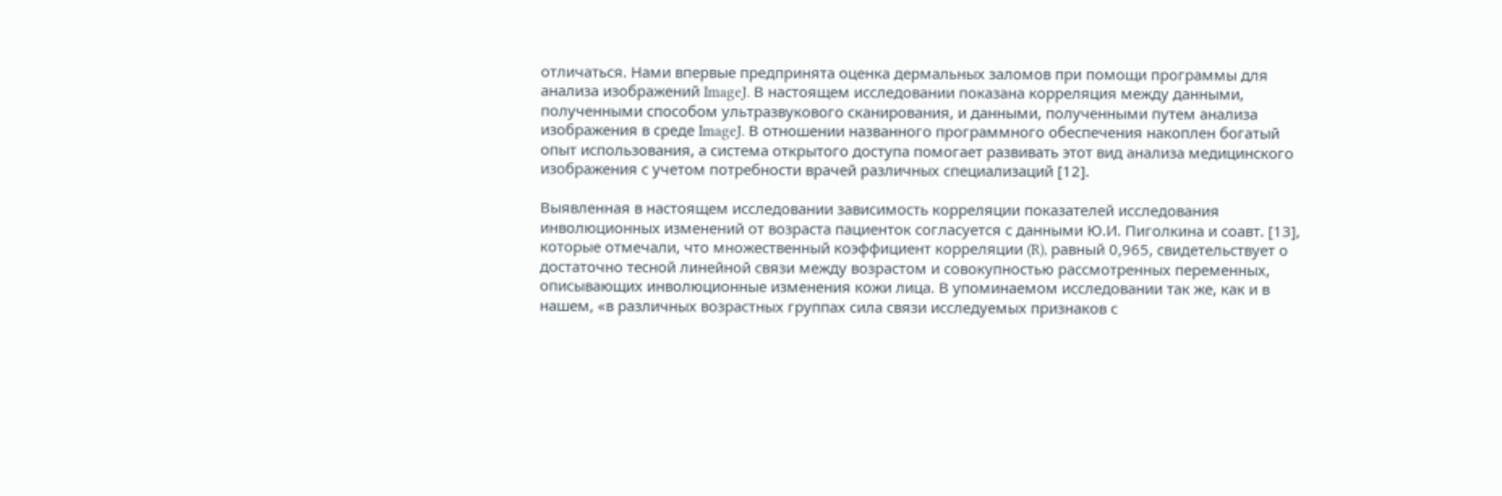отличаться. Нами впервые предпринята оценка дермальных заломов при помощи программы для анализа изображений ImageJ. В настоящем исследовании показана корреляция между данными, полученными способом ультразвукового сканирования, и данными, полученными путем анализа изображения в среде ImageJ. В отношении названного программного обеспечения накоплен богатый опыт использования, а система открытого доступа помогает развивать этот вид анализа медицинского изображения с учетом потребности врачей различных специализаций [12].

Выявленная в настоящем исследовании зависимость корреляции показателей исследования инволюционных изменений от возраста пациенток согласуется с данными Ю.И. Пиголкина и соавт. [13], которые отмечали, что множественный коэффициент корреляции (R), равный 0,965, свидетельствует о достаточно тесной линейной связи между возрастом и совокупностью рассмотренных переменных, описывающих инволюционные изменения кожи лица. В упоминаемом исследовании так же, как и в нашем, «в различных возрастных группах сила связи исследуемых признаков с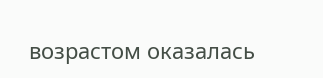возрастом оказалась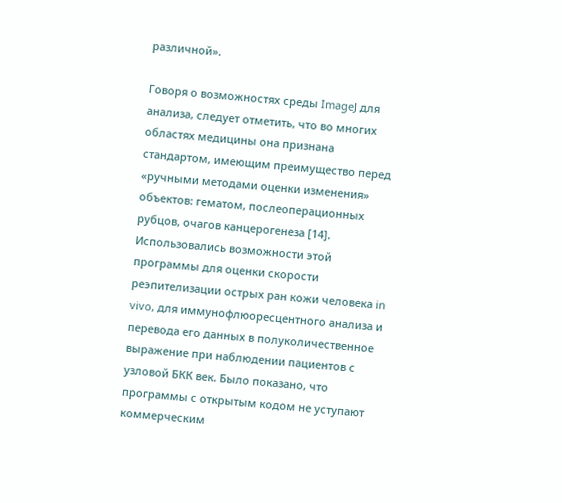различной».

Говоря о возможностях среды ImageJ для анализа, следует отметить, что во многих областях медицины она признана стандартом, имеющим преимущество перед «ручными методами оценки изменения» объектов: гематом, послеоперационных рубцов, очагов канцерогенеза [14]. Использовались возможности этой программы для оценки скорости реэпителизации острых ран кожи человека in vivo, для иммунофлюоресцентного анализа и перевода его данных в полуколичественное выражение при наблюдении пациентов с узловой БКК век. Было показано, что программы с открытым кодом не уступают коммерческим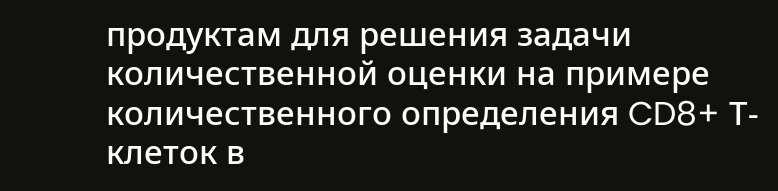продуктам для решения задачи количественной оценки на примере количественного определения CD8+ Т-клеток в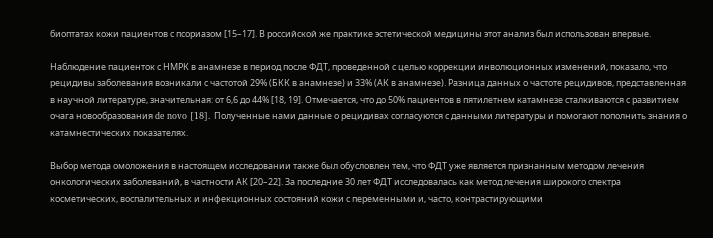биоптатах кожи пациентов с псориазом [15–17]. В российской же практике эстетической медицины этот анализ был использован впервые.

Наблюдение пациенток с НМРК в анамнезе в период после ФДТ, проведенной с целью коррекции инволюционных изменений, показало, что рецидивы заболевания возникали с частотой 29% (БКК в анамнезе) и 33% (АК в анамнезе). Разница данных о частоте рецидивов, представленная в научной литературе, значительная: от 6,6 до 44% [18, 19]. Отмечается, что до 50% пациентов в пятилетнем катамнезе сталкиваются с развитием очага новообразования de novo [18]. Полученные нами данные о рецидивах согласуются с данными литературы и помогают пополнить знания о катамнестических показателях.

Выбор метода омоложения в настоящем исследовании также был обусловлен тем, что ФДТ уже является признанным методом лечения онкологических заболеваний, в частности АК [20–22]. За последние 30 лет ФДТ исследовалась как метод лечения широкого спектра косметических, воспалительных и инфекционных состояний кожи с переменными и, часто, контрастирующими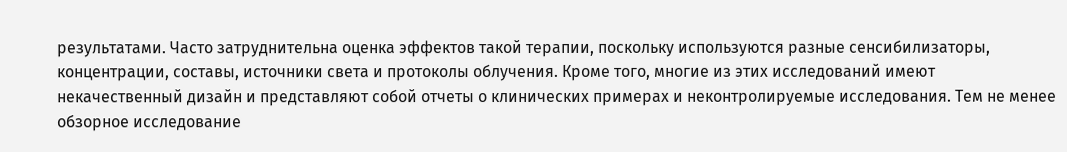результатами. Часто затруднительна оценка эффектов такой терапии, поскольку используются разные сенсибилизаторы, концентрации, составы, источники света и протоколы облучения. Кроме того, многие из этих исследований имеют некачественный дизайн и представляют собой отчеты о клинических примерах и неконтролируемые исследования. Тем не менее обзорное исследование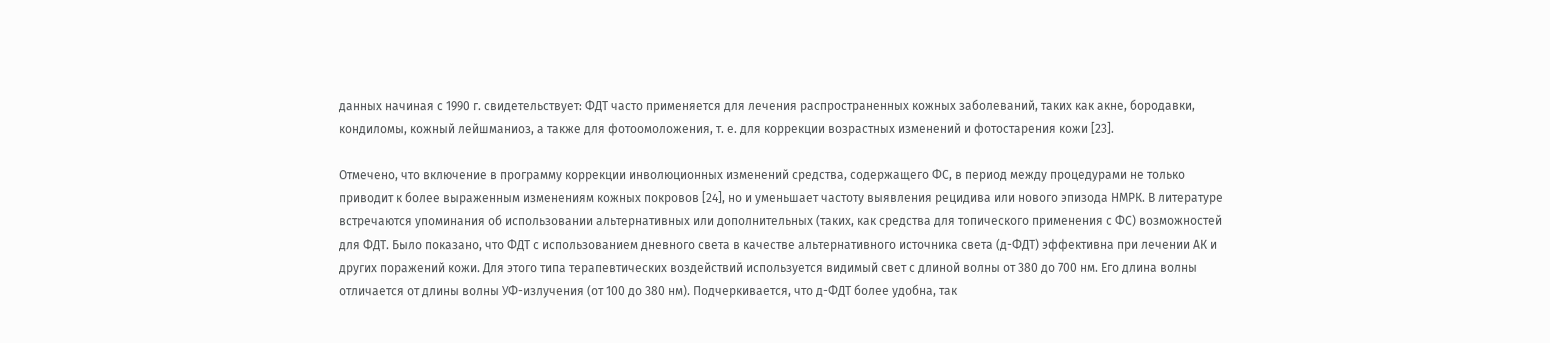данных начиная с 1990 г. свидетельствует: ФДТ часто применяется для лечения распространенных кожных заболеваний, таких как акне, бородавки, кондиломы, кожный лейшманиоз, а также для фотоомоложения, т. е. для коррекции возрастных изменений и фотостарения кожи [23].

Отмечено, что включение в программу коррекции инволюционных изменений средства, содержащего ФС, в период между процедурами не только приводит к более выраженным изменениям кожных покровов [24], но и уменьшает частоту выявления рецидива или нового эпизода НМРК. В литературе встречаются упоминания об использовании альтернативных или дополнительных (таких, как средства для топического применения с ФС) возможностей для ФДТ. Было показано, что ФДТ с использованием дневного света в качестве альтернативного источника света (д-ФДТ) эффективна при лечении АК и других поражений кожи. Для этого типа терапевтических воздействий используется видимый свет с длиной волны от 380 до 700 нм. Его длина волны отличается от длины волны УФ-излучения (от 100 до 380 нм). Подчеркивается, что д-ФДТ более удобна, так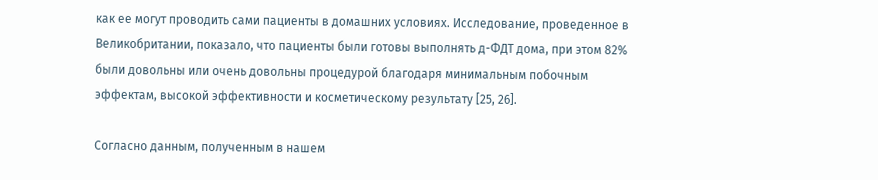как ее могут проводить сами пациенты в домашних условиях. Исследование, проведенное в Великобритании, показало, что пациенты были готовы выполнять д-ФДТ дома, при этом 82% были довольны или очень довольны процедурой благодаря минимальным побочным эффектам, высокой эффективности и косметическому результату [25, 26].

Согласно данным, полученным в нашем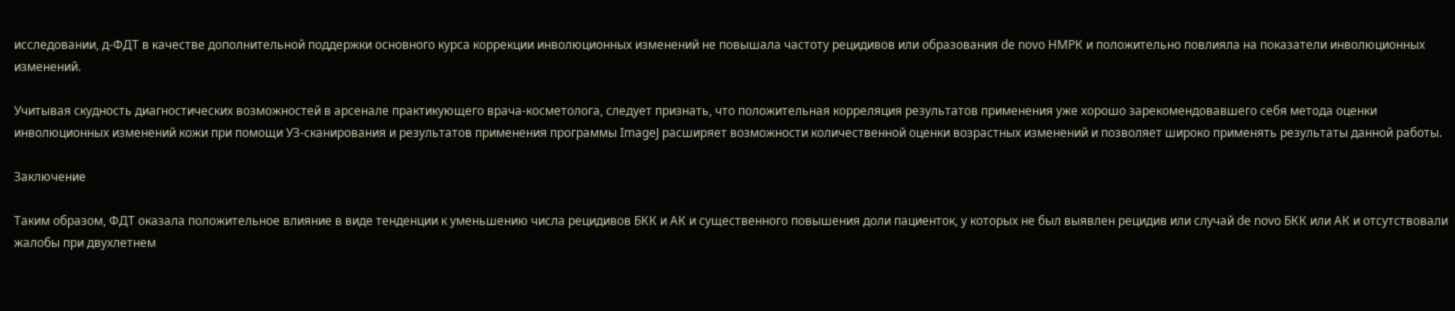исследовании, д-ФДТ в качестве дополнительной поддержки основного курса коррекции инволюционных изменений не повышала частоту рецидивов или образования de novo НМРК и положительно повлияла на показатели инволюционных изменений.

Учитывая скудность диагностических возможностей в арсенале практикующего врача-косметолога, следует признать, что положительная корреляция результатов применения уже хорошо зарекомендовавшего себя метода оценки инволюционных изменений кожи при помощи УЗ-сканирования и результатов применения программы ImageJ расширяет возможности количественной оценки возрастных изменений и позволяет широко применять результаты данной работы.

Заключение

Таким образом, ФДТ оказала положительное влияние в виде тенденции к уменьшению числа рецидивов БКК и АК и существенного повышения доли пациенток, у которых не был выявлен рецидив или случай de novo БКК или АК и отсутствовали жалобы при двухлетнем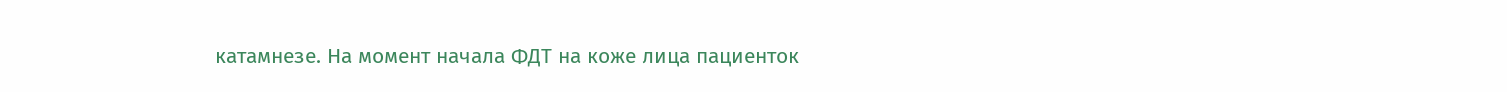катамнезе. На момент начала ФДТ на коже лица пациенток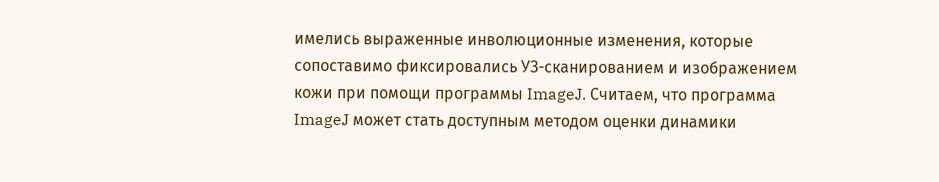имелись выраженные инволюционные изменения, которые сопоставимо фиксировались УЗ-сканированием и изображением кожи при помощи программы ImageJ. Считаем, что программа ImageJ может стать доступным методом оценки динамики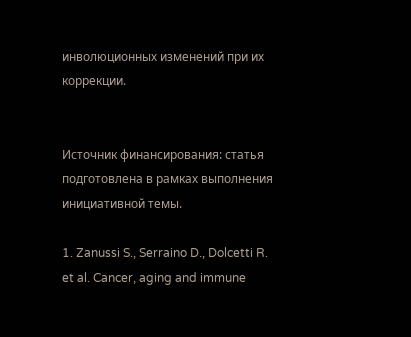инволюционных изменений при их коррекции.


Источник финансирования: статья подготовлена в рамках выполнения инициативной темы.

1. Zanussi S., Serraino D., Dolcetti R. et al. Cancer, aging and immune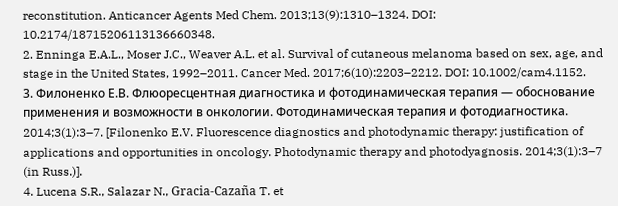reconstitution. Anticancer Agents Med Chem. 2013;13(9):1310–1324. DOI: 10.2174/18715206113136660348.
2. Enninga E.A.L., Moser J.C., Weaver A.L. et al. Survival of cutaneous melanoma based on sex, age, and stage in the United States, 1992–2011. Cancer Med. 2017;6(10):2203–2212. DOI: 10.1002/cam4.1152.
3. Филоненко Е.В. Флюоресцентная диагностика и фотодинамическая терапия — обоснование применения и возможности в онкологии. Фотодинамическая терапия и фотодиагностика. 2014;3(1):3–7. [Filonenko E.V. Fluorescence diagnostics and photodynamic therapy: justification of applications and opportunities in oncology. Photodynamic therapy and photodyagnosis. 2014;3(1):3–7 (in Russ.)].
4. Lucena S.R., Salazar N., Gracia-Cazaña T. et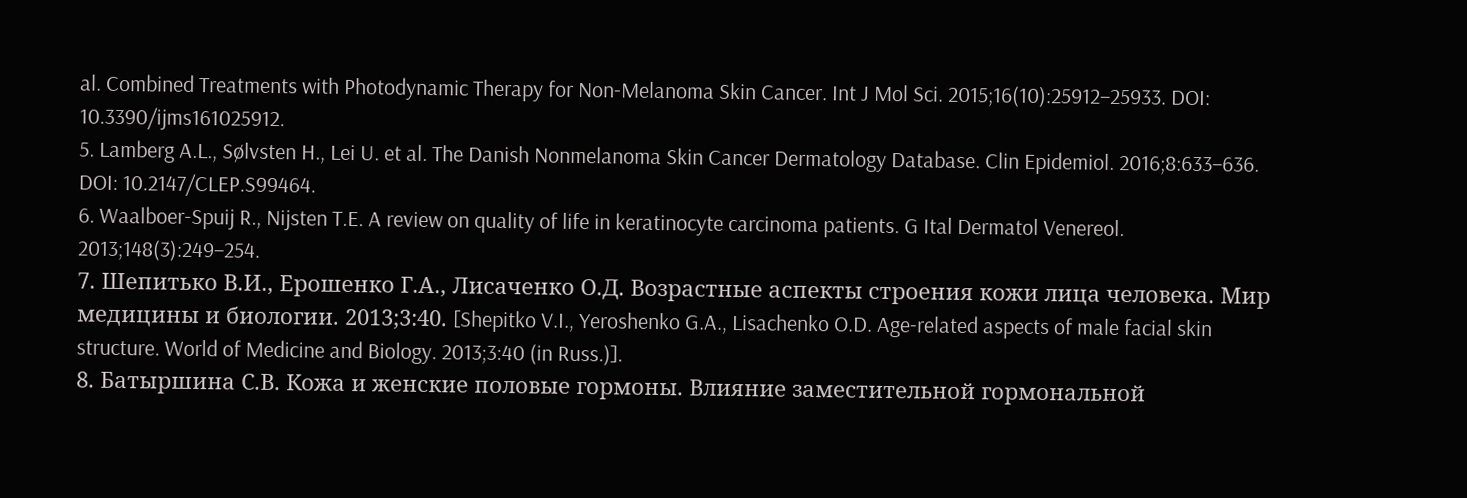al. Combined Treatments with Photodynamic Therapy for Non-Melanoma Skin Cancer. Int J Mol Sci. 2015;16(10):25912–25933. DOI: 10.3390/ijms161025912.
5. Lamberg A.L., Sølvsten H., Lei U. et al. The Danish Nonmelanoma Skin Cancer Dermatology Database. Clin Epidemiol. 2016;8:633–636. DOI: 10.2147/CLEP.S99464.
6. Waalboer-Spuij R., Nijsten T.E. A review on quality of life in keratinocyte carcinoma patients. G Ital Dermatol Venereol. 2013;148(3):249–254.
7. Шепитько В.И., Ерошенко Г.А., Лисаченко О.Д. Возрастные аспекты строения кожи лица человека. Мир медицины и биологии. 2013;3:40. [Shepitko V.I., Yeroshenko G.A., Lisachenko O.D. Age-related aspects of male facial skin structure. World of Medicine and Biology. 2013;3:40 (in Russ.)].
8. Батыршина С.В. Кожа и женские половые гормоны. Влияние заместительной гормональной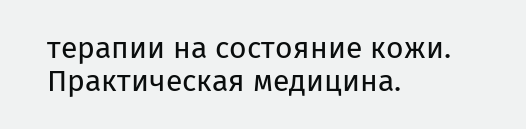терапии на состояние кожи. Практическая медицина.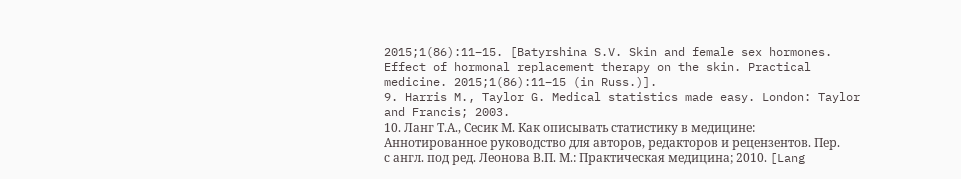2015;1(86):11–15. [Batyrshina S.V. Skin and female sex hormones. Effect of hormonal replacement therapy on the skin. Practical medicine. 2015;1(86):11–15 (in Russ.)].
9. Harris M., Taylor G. Medical statistics made easy. London: Taylor and Francis; 2003.
10. Ланг Т.А., Сесик М. Как описывать статистику в медицине: Аннотированное руководство для авторов, редакторов и рецензентов. Пер. с англ. под ред. Леонова В.П. М.: Практическая медицина; 2010. [Lang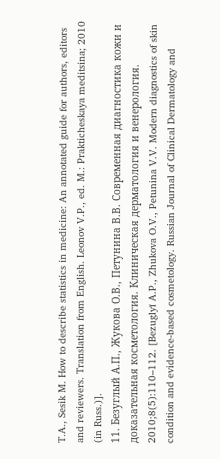T.A., Sesik M. How to describe statistics in medicine: An annotated guide for authors, editors and reviewers. Translation from English. Leonov V.P., ed. M.: Prakticheskaya meditsina; 2010 (in Russ.)].
11. Безуглый А.П., Жукова О.В., Петунина В.В. Современная диагностика кожи и доказательная косметология. Клиническая дерматология и венерология. 2010;8(5):110–112. [Bezuglyĭ A.P., Zhukova O.V., Petunina V.V. Modern diagnostics of skin condition and evidence-based cosmetology. Russian Journal of Clinical Dermatology and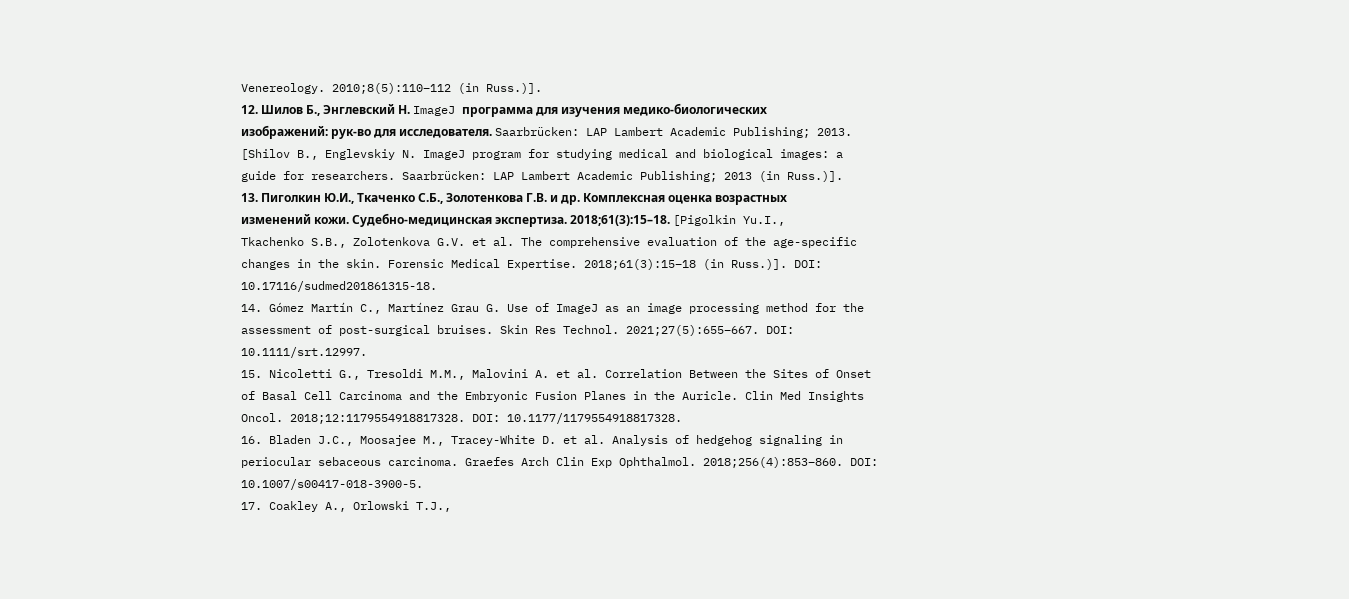Venereology. 2010;8(5):110–112 (in Russ.)].
12. Шилов Б., Энглевский Н. ImageJ программа для изучения медико-биологических изображений: рук-во для исследователя. Saarbrücken: LAP Lambert Academic Publishing; 2013. [Shilov B., Englevskiy N. ImageJ program for studying medical and biological images: a guide for researchers. Saarbrücken: LAP Lambert Academic Publishing; 2013 (in Russ.)].
13. Пиголкин Ю.И., Ткаченко С.Б., Золотенкова Г.В. и др. Комплексная оценка возрастных изменений кожи. Судебно-медицинская экспертиза. 2018;61(3):15–18. [Pigolkin Yu.I., Tkachenko S.B., Zolotenkova G.V. et al. The comprehensive evaluation of the age-specific changes in the skin. Forensic Medical Expertise. 2018;61(3):15–18 (in Russ.)]. DOI: 10.17116/sudmed201861315-18.
14. Gómez Martín C., Martínez Grau G. Use of ImageJ as an image processing method for the assessment of post-surgical bruises. Skin Res Technol. 2021;27(5):655–667. DOI: 10.1111/srt.12997.
15. Nicoletti G., Tresoldi M.M., Malovini A. et al. Correlation Between the Sites of Onset of Basal Cell Carcinoma and the Embryonic Fusion Planes in the Auricle. Clin Med Insights Oncol. 2018;12:1179554918817328. DOI: 10.1177/1179554918817328.
16. Bladen J.C., Moosajee M., Tracey-White D. et al. Analysis of hedgehog signaling in periocular sebaceous carcinoma. Graefes Arch Clin Exp Ophthalmol. 2018;256(4):853–860. DOI: 10.1007/s00417-018-3900-5.
17. Coakley A., Orlowski T.J.,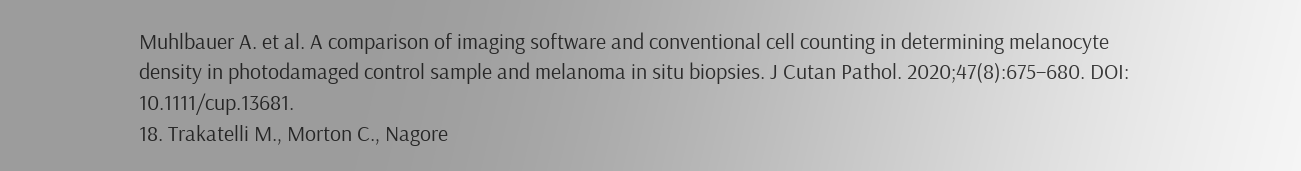Muhlbauer A. et al. A comparison of imaging software and conventional cell counting in determining melanocyte density in photodamaged control sample and melanoma in situ biopsies. J Cutan Pathol. 2020;47(8):675–680. DOI: 10.1111/cup.13681.
18. Trakatelli M., Morton C., Nagore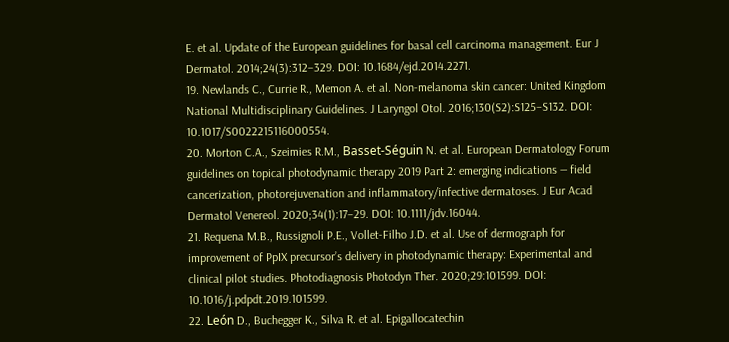E. et al. Update of the European guidelines for basal cell carcinoma management. Eur J Dermatol. 2014;24(3):312–329. DOI: 10.1684/ejd.2014.2271.
19. Newlands C., Currie R., Memon A. et al. Non-melanoma skin cancer: United Kingdom National Multidisciplinary Guidelines. J Laryngol Otol. 2016;130(S2):S125–S132. DOI: 10.1017/S0022215116000554.
20. Morton C.A., Szeimies R.M., Basset-Séguin N. et al. European Dermatology Forum guidelines on topical photodynamic therapy 2019 Part 2: emerging indications — field cancerization, photorejuvenation and inflammatory/infective dermatoses. J Eur Acad Dermatol Venereol. 2020;34(1):17–29. DOI: 10.1111/jdv.16044.
21. Requena M.B., Russignoli P.E., Vollet-Filho J.D. et al. Use of dermograph for improvement of PpIX precursor’s delivery in photodynamic therapy: Experimental and clinical pilot studies. Photodiagnosis Photodyn Ther. 2020;29:101599. DOI: 10.1016/j.pdpdt.2019.101599.
22. León D., Buchegger K., Silva R. et al. Epigallocatechin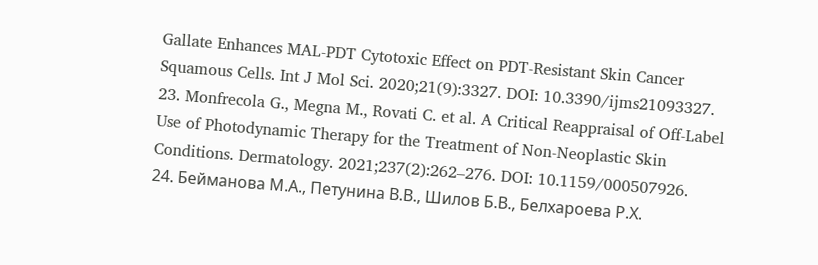Gallate Enhances MAL-PDT Cytotoxic Effect on PDT-Resistant Skin Cancer Squamous Cells. Int J Mol Sci. 2020;21(9):3327. DOI: 10.3390/ijms21093327.
23. Monfrecola G., Megna M., Rovati C. et al. A Critical Reappraisal of Off-Label Use of Photodynamic Therapy for the Treatment of Non-Neoplastic Skin Conditions. Dermatology. 2021;237(2):262–276. DOI: 10.1159/000507926.
24. Бейманова М.А., Петунина В.В., Шилов Б.В., Белхароева Р.Х.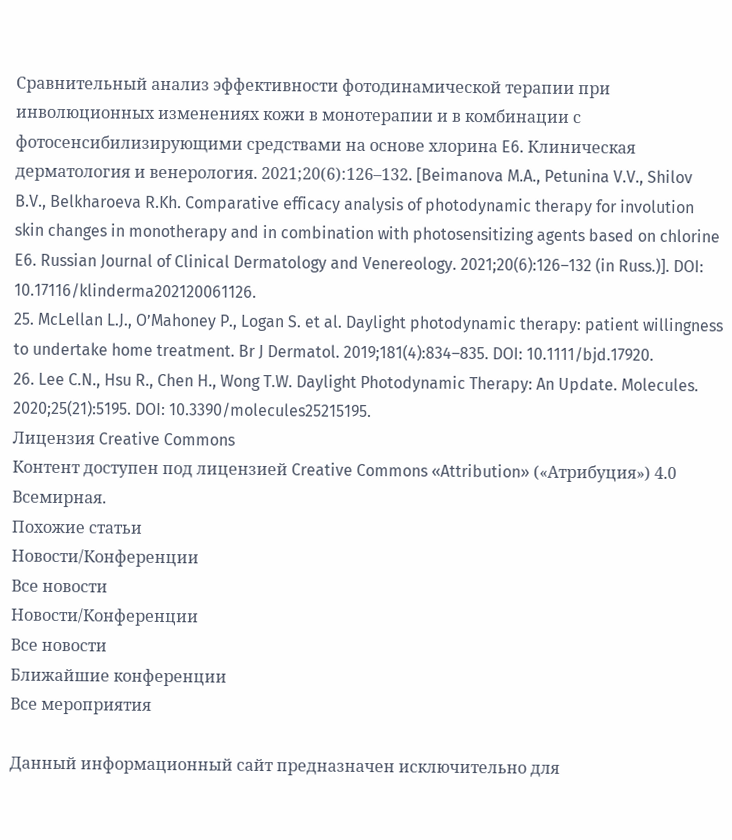Сравнительный анализ эффективности фотодинамической терапии при инволюционных изменениях кожи в монотерапии и в комбинации с фотосенсибилизирующими средствами на основе хлорина E6. Клиническая дерматология и венерология. 2021;20(6):126–132. [Beimanova M.A., Petunina V.V., Shilov B.V., Belkharoeva R.Kh. Comparative efficacy analysis of photodynamic therapy for involution skin changes in monotherapy and in combination with photosensitizing agents based on chlorine E6. Russian Journal of Clinical Dermatology and Venereology. 2021;20(6):126–132 (in Russ.)]. DOI: 10.17116/klinderma202120061126.
25. McLellan L.J., O’Mahoney P., Logan S. et al. Daylight photodynamic therapy: patient willingness to undertake home treatment. Br J Dermatol. 2019;181(4):834–835. DOI: 10.1111/bjd.17920.
26. Lee C.N., Hsu R., Chen H., Wong T.W. Daylight Photodynamic Therapy: An Update. Molecules. 2020;25(21):5195. DOI: 10.3390/molecules25215195.
Лицензия Creative Commons
Контент доступен под лицензией Creative Commons «Attribution» («Атрибуция») 4.0 Всемирная.
Похожие статьи
Новости/Конференции
Все новости
Новости/Конференции
Все новости
Ближайшие конференции
Все мероприятия

Данный информационный сайт предназначен исключительно для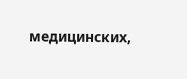медицинских,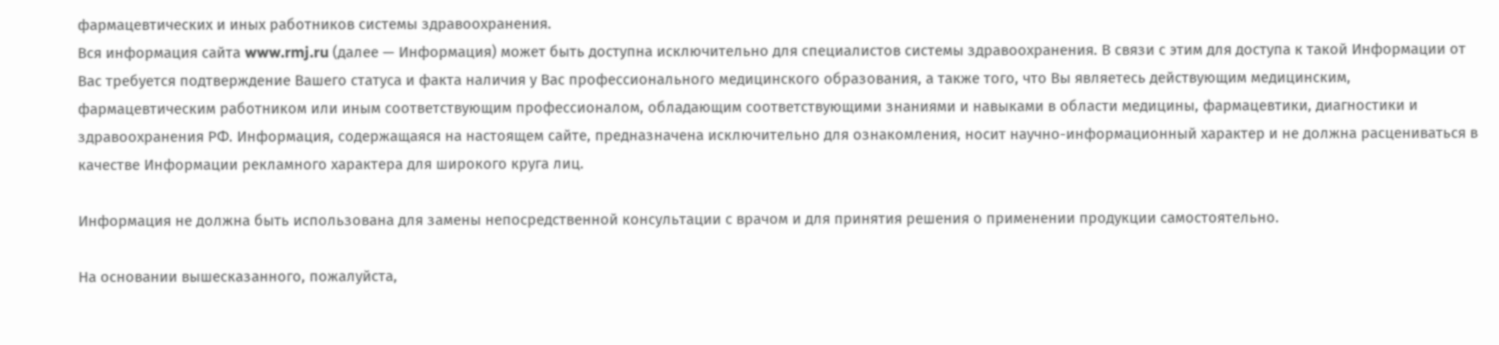фармацевтических и иных работников системы здравоохранения.
Вся информация сайта www.rmj.ru (далее — Информация) может быть доступна исключительно для специалистов системы здравоохранения. В связи с этим для доступа к такой Информации от Вас требуется подтверждение Вашего статуса и факта наличия у Вас профессионального медицинского образования, а также того, что Вы являетесь действующим медицинским, фармацевтическим работником или иным соответствующим профессионалом, обладающим соответствующими знаниями и навыками в области медицины, фармацевтики, диагностики и здравоохранения РФ. Информация, содержащаяся на настоящем сайте, предназначена исключительно для ознакомления, носит научно-информационный характер и не должна расцениваться в качестве Информации рекламного характера для широкого круга лиц.

Информация не должна быть использована для замены непосредственной консультации с врачом и для принятия решения о применении продукции самостоятельно.

На основании вышесказанного, пожалуйста,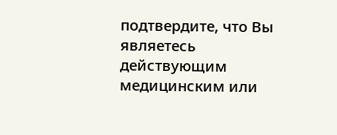подтвердите, что Вы являетесь действующим медицинским или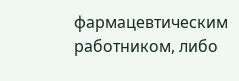фармацевтическим работником, либо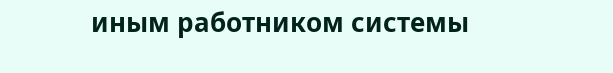иным работником системы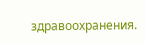здравоохранения.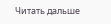Читать дальше